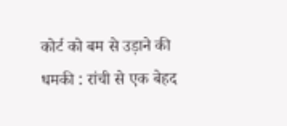कोर्ट को बम से उड़ाने की धमकी : रांची से एक बेहद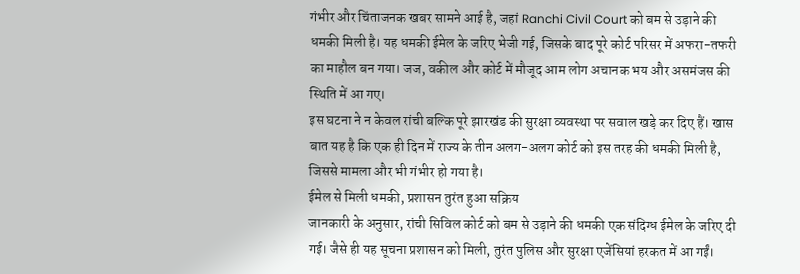गंभीर और चिंताजनक खबर सामने आई है, जहां Ranchi Civil Court को बम से उड़ाने की धमकी मिली है। यह धमकी ईमेल के जरिए भेजी गई, जिसके बाद पूरे कोर्ट परिसर में अफरा-तफरी का माहौल बन गया। जज, वकील और कोर्ट में मौजूद आम लोग अचानक भय और असमंजस की स्थिति में आ गए।
इस घटना ने न केवल रांची बल्कि पूरे झारखंड की सुरक्षा व्यवस्था पर सवाल खड़े कर दिए हैं। खास बात यह है कि एक ही दिन में राज्य के तीन अलग-अलग कोर्ट को इस तरह की धमकी मिली है, जिससे मामला और भी गंभीर हो गया है।
ईमेल से मिली धमकी, प्रशासन तुरंत हुआ सक्रिय
जानकारी के अनुसार, रांची सिविल कोर्ट को बम से उड़ाने की धमकी एक संदिग्ध ईमेल के जरिए दी गई। जैसे ही यह सूचना प्रशासन को मिली, तुरंत पुलिस और सुरक्षा एजेंसियां हरकत में आ गईं।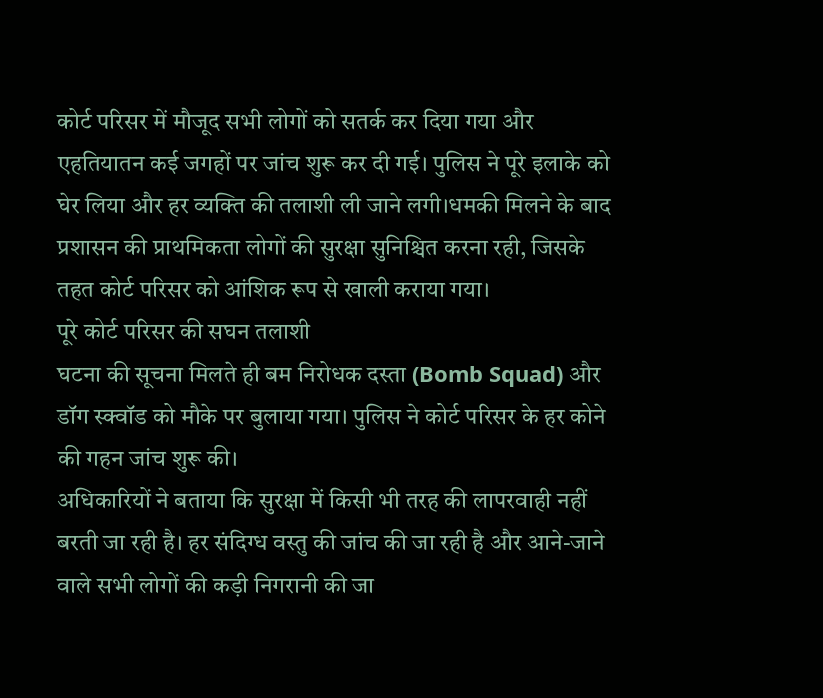कोर्ट परिसर में मौजूद सभी लोगों को सतर्क कर दिया गया और एहतियातन कई जगहों पर जांच शुरू कर दी गई। पुलिस ने पूरे इलाके को घेर लिया और हर व्यक्ति की तलाशी ली जाने लगी।धमकी मिलने के बाद प्रशासन की प्राथमिकता लोगों की सुरक्षा सुनिश्चित करना रही, जिसके तहत कोर्ट परिसर को आंशिक रूप से खाली कराया गया।
पूरे कोर्ट परिसर की सघन तलाशी
घटना की सूचना मिलते ही बम निरोधक दस्ता (Bomb Squad) और डॉग स्क्वॉड को मौके पर बुलाया गया। पुलिस ने कोर्ट परिसर के हर कोने की गहन जांच शुरू की।
अधिकारियों ने बताया कि सुरक्षा में किसी भी तरह की लापरवाही नहीं बरती जा रही है। हर संदिग्ध वस्तु की जांच की जा रही है और आने-जाने वाले सभी लोगों की कड़ी निगरानी की जा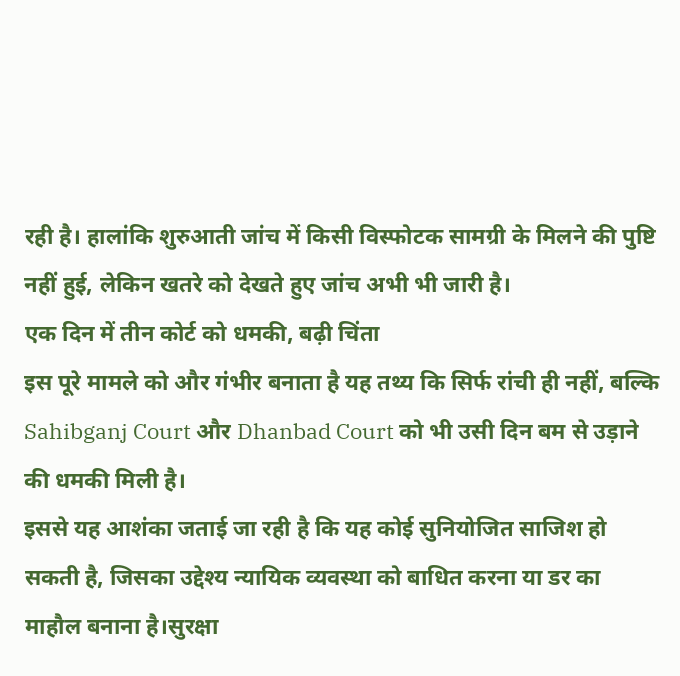रही है। हालांकि शुरुआती जांच में किसी विस्फोटक सामग्री के मिलने की पुष्टि नहीं हुई, लेकिन खतरे को देखते हुए जांच अभी भी जारी है।
एक दिन में तीन कोर्ट को धमकी, बढ़ी चिंता
इस पूरे मामले को और गंभीर बनाता है यह तथ्य कि सिर्फ रांची ही नहीं, बल्कि Sahibganj Court और Dhanbad Court को भी उसी दिन बम से उड़ाने की धमकी मिली है।
इससे यह आशंका जताई जा रही है कि यह कोई सुनियोजित साजिश हो सकती है, जिसका उद्देश्य न्यायिक व्यवस्था को बाधित करना या डर का माहौल बनाना है।सुरक्षा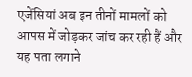एजेंसियां अब इन तीनों मामलों को आपस में जोड़कर जांच कर रही हैं और यह पता लगाने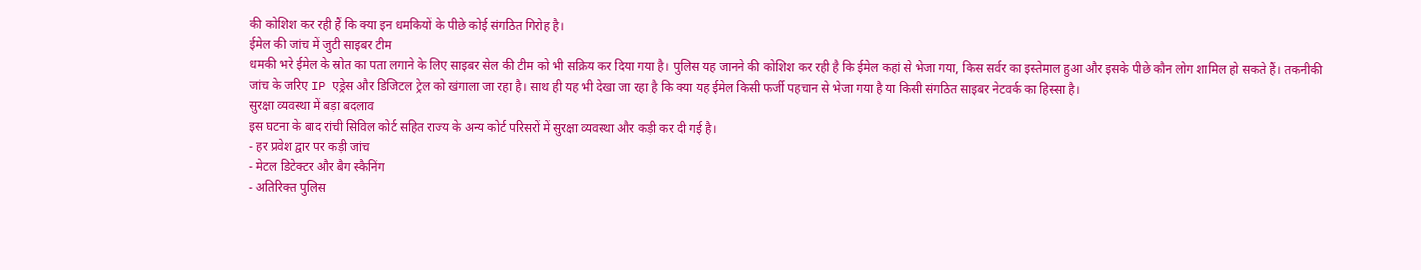की कोशिश कर रही हैं कि क्या इन धमकियों के पीछे कोई संगठित गिरोह है।
ईमेल की जांच में जुटी साइबर टीम
धमकी भरे ईमेल के स्रोत का पता लगाने के लिए साइबर सेल की टीम को भी सक्रिय कर दिया गया है। पुलिस यह जानने की कोशिश कर रही है कि ईमेल कहां से भेजा गया, किस सर्वर का इस्तेमाल हुआ और इसके पीछे कौन लोग शामिल हो सकते हैं। तकनीकी जांच के जरिए IP एड्रेस और डिजिटल ट्रेल को खंगाला जा रहा है। साथ ही यह भी देखा जा रहा है कि क्या यह ईमेल किसी फर्जी पहचान से भेजा गया है या किसी संगठित साइबर नेटवर्क का हिस्सा है।
सुरक्षा व्यवस्था में बड़ा बदलाव
इस घटना के बाद रांची सिविल कोर्ट सहित राज्य के अन्य कोर्ट परिसरों में सुरक्षा व्यवस्था और कड़ी कर दी गई है।
- हर प्रवेश द्वार पर कड़ी जांच
- मेटल डिटेक्टर और बैग स्कैनिंग
- अतिरिक्त पुलिस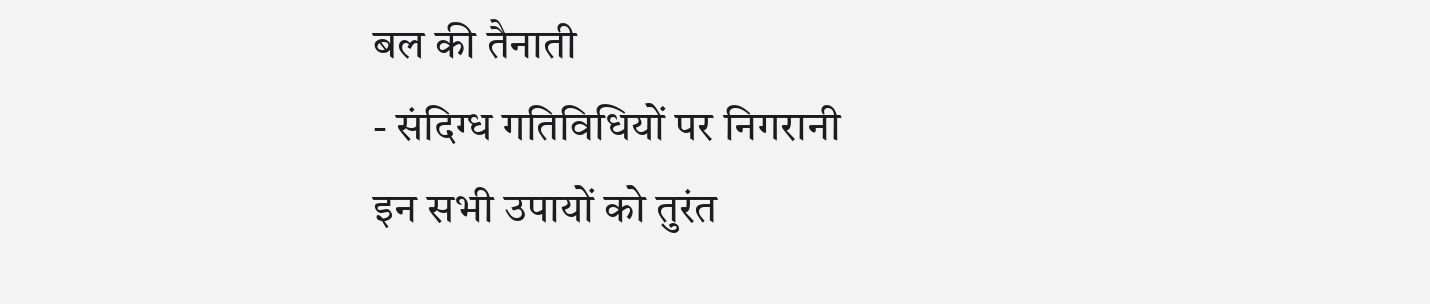बल की तैनाती
- संदिग्ध गतिविधियों पर निगरानी
इन सभी उपायों को तुरंत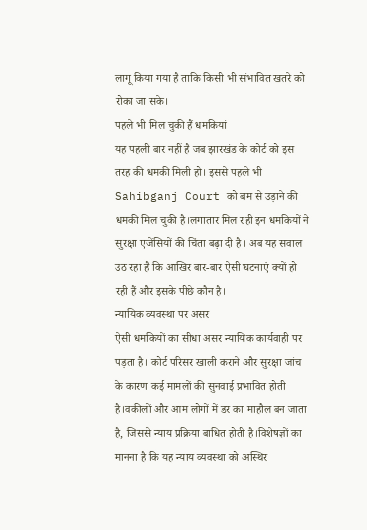लागू किया गया है ताकि किसी भी संभावित खतरे को रोका जा सके।
पहले भी मिल चुकी हैं धमकियां
यह पहली बार नहीं है जब झारखंड के कोर्ट को इस तरह की धमकी मिली हो। इससे पहले भी Sahibganj Court को बम से उड़ाने की धमकी मिल चुकी है।लगातार मिल रही इन धमकियों ने सुरक्षा एजेंसियों की चिंता बढ़ा दी है। अब यह सवाल उठ रहा है कि आखिर बार-बार ऐसी घटनाएं क्यों हो रही हैं और इसके पीछे कौन है।
न्यायिक व्यवस्था पर असर
ऐसी धमकियों का सीधा असर न्यायिक कार्यवाही पर पड़ता है। कोर्ट परिसर खाली कराने और सुरक्षा जांच के कारण कई मामलों की सुनवाई प्रभावित होती है।वकीलों और आम लोगों में डर का माहौल बन जाता है, जिससे न्याय प्रक्रिया बाधित होती है।विशेषज्ञों का मानना है कि यह न्याय व्यवस्था को अस्थिर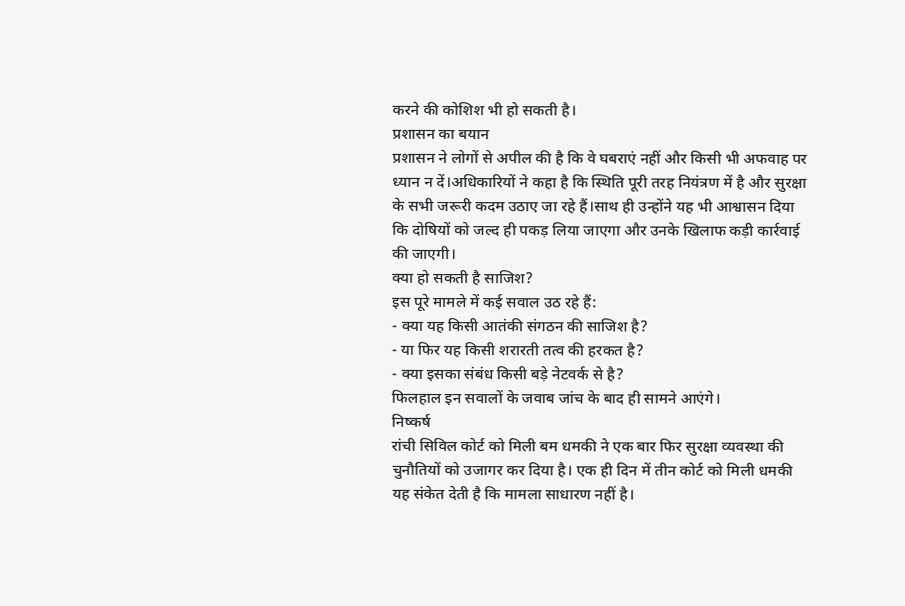करने की कोशिश भी हो सकती है।
प्रशासन का बयान
प्रशासन ने लोगों से अपील की है कि वे घबराएं नहीं और किसी भी अफवाह पर ध्यान न दें।अधिकारियों ने कहा है कि स्थिति पूरी तरह नियंत्रण में है और सुरक्षा के सभी जरूरी कदम उठाए जा रहे हैं।साथ ही उन्होंने यह भी आश्वासन दिया कि दोषियों को जल्द ही पकड़ लिया जाएगा और उनके खिलाफ कड़ी कार्रवाई की जाएगी।
क्या हो सकती है साजिश?
इस पूरे मामले में कई सवाल उठ रहे हैं:
- क्या यह किसी आतंकी संगठन की साजिश है?
- या फिर यह किसी शरारती तत्व की हरकत है?
- क्या इसका संबंध किसी बड़े नेटवर्क से है?
फिलहाल इन सवालों के जवाब जांच के बाद ही सामने आएंगे।
निष्कर्ष
रांची सिविल कोर्ट को मिली बम धमकी ने एक बार फिर सुरक्षा व्यवस्था की चुनौतियों को उजागर कर दिया है। एक ही दिन में तीन कोर्ट को मिली धमकी यह संकेत देती है कि मामला साधारण नहीं है।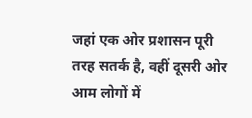जहां एक ओर प्रशासन पूरी तरह सतर्क है, वहीं दूसरी ओर आम लोगों में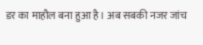डर का माहौल बना हुआ है। अब सबकी नजर जांच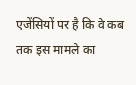एजेंसियों पर है कि वे कब तक इस मामले का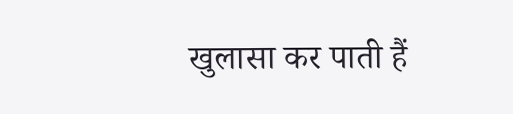खुलासा कर पाती हैं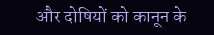और दोषियों को कानून के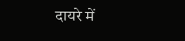दायरे में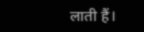लाती हैं।